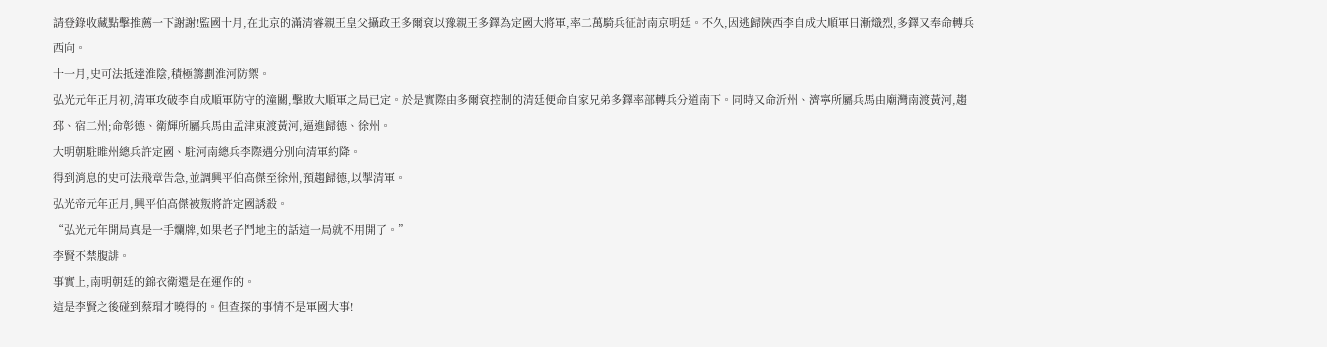請登錄收藏點擊推薦一下謝謝!監國十月,在北京的滿清睿親王皇父攝政王多爾袞以豫親王多鐸為定國大將軍,率二萬騎兵征討南京明廷。不久,因逃歸陝西李自成大順軍日漸熾烈,多鐸又奉命轉兵西向。
十一月,史可法抵達淮陰,積極籌劃淮河防禦。
弘光元年正月初,清軍攻破李自成順軍防守的潼關,擊敗大順軍之局已定。於是實際由多爾袞控制的清廷便命自家兄弟多鐸率部轉兵分道南下。同時又命沂州、濟寧所屬兵馬由廟灣南渡黃河,趨邳、宿二州;命彰德、衛輝所屬兵馬由孟津東渡黃河,逼進歸德、徐州。
大明朝駐睢州總兵許定國、駐河南總兵李際遇分別向清軍約降。
得到消息的史可法飛章告急,並調興平伯高傑至徐州,預趨歸德,以掣清軍。
弘光帝元年正月,興平伯高傑被叛將許定國誘殺。
“弘光元年開局真是一手爛牌,如果老子鬥地主的話這一局就不用開了。”
李賢不禁腹誹。
事實上,南明朝廷的錦衣衛還是在運作的。
這是李賢之後碰到蔡瑁才曉得的。但查探的事情不是軍國大事!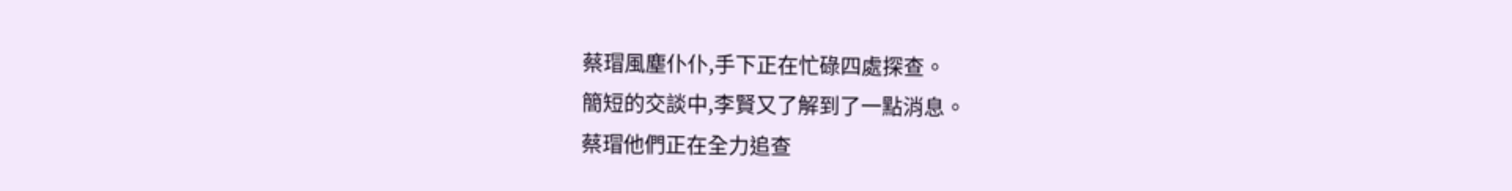蔡瑁風塵仆仆,手下正在忙碌四處探查。
簡短的交談中,李賢又了解到了一點消息。
蔡瑁他們正在全力追查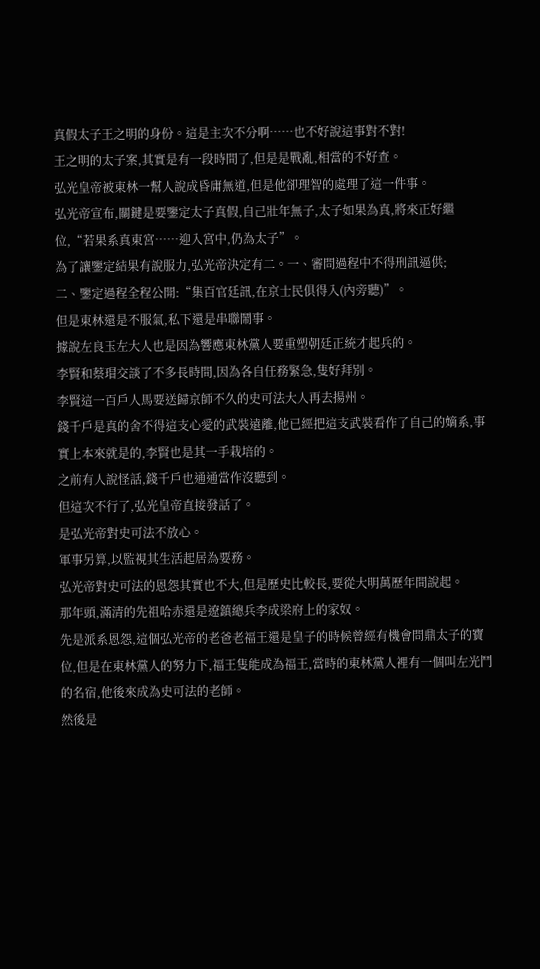真假太子王之明的身份。這是主次不分啊……也不好說這事對不對!
王之明的太子案,其實是有一段時間了,但是是戰亂,相當的不好查。
弘光皇帝被東林一幫人說成昏庸無道,但是他卻理智的處理了這一件事。
弘光帝宣布,關鍵是要鑒定太子真假,自己壯年無子,太子如果為真,將來正好繼位,“若果系真東宮……迎入宮中,仍為太子”。
為了讓鑒定結果有說服力,弘光帝決定有二。一、審問過程中不得刑訊逼供;
二、鑒定過程全程公開:“集百官廷訊,在京士民俱得入(內旁聽)”。
但是東林還是不服氣,私下還是串聯鬧事。
據說左良玉左大人也是因為響應東林黨人要重塑朝廷正統才起兵的。
李賢和蔡瑁交談了不多長時間,因為各自任務緊急,隻好拜別。
李賢這一百戶人馬要送歸京師不久的史可法大人再去揚州。
錢千戶是真的舍不得這支心愛的武裝遠離,他已經把這支武裝看作了自己的嫡系,事實上本來就是的,李賢也是其一手栽培的。
之前有人說怪話,錢千戶也通通當作沒聽到。
但這次不行了,弘光皇帝直接發話了。
是弘光帝對史可法不放心。
軍事另算,以監視其生活起居為要務。
弘光帝對史可法的恩怨其實也不大,但是歷史比較長,要從大明萬歷年間說起。
那年頭,滿清的先祖哈赤還是遼鎮總兵李成梁府上的家奴。
先是派系恩怨,這個弘光帝的老爸老福王還是皇子的時候曾經有機會問鼎太子的寶位,但是在東林黨人的努力下,福王隻能成為福王,當時的東林黨人裡有一個叫左光鬥的名宿,他後來成為史可法的老師。
然後是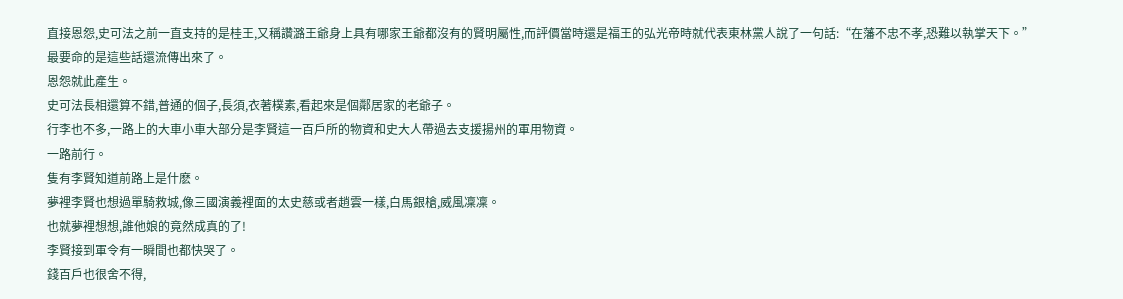直接恩怨,史可法之前一直支持的是桂王,又稱讚潞王爺身上具有哪家王爺都沒有的賢明屬性,而評價當時還是福王的弘光帝時就代表東林黨人說了一句話:“在藩不忠不孝,恐難以執掌天下。”
最要命的是這些話還流傳出來了。
恩怨就此產生。
史可法長相還算不錯,普通的個子,長須,衣著樸素,看起來是個鄰居家的老爺子。
行李也不多,一路上的大車小車大部分是李賢這一百戶所的物資和史大人帶過去支援揚州的軍用物資。
一路前行。
隻有李賢知道前路上是什麽。
夢裡李賢也想過單騎救城,像三國演義裡面的太史慈或者趙雲一樣,白馬銀槍,威風凜凜。
也就夢裡想想,誰他娘的竟然成真的了!
李賢接到軍令有一瞬間也都快哭了。
錢百戶也很舍不得,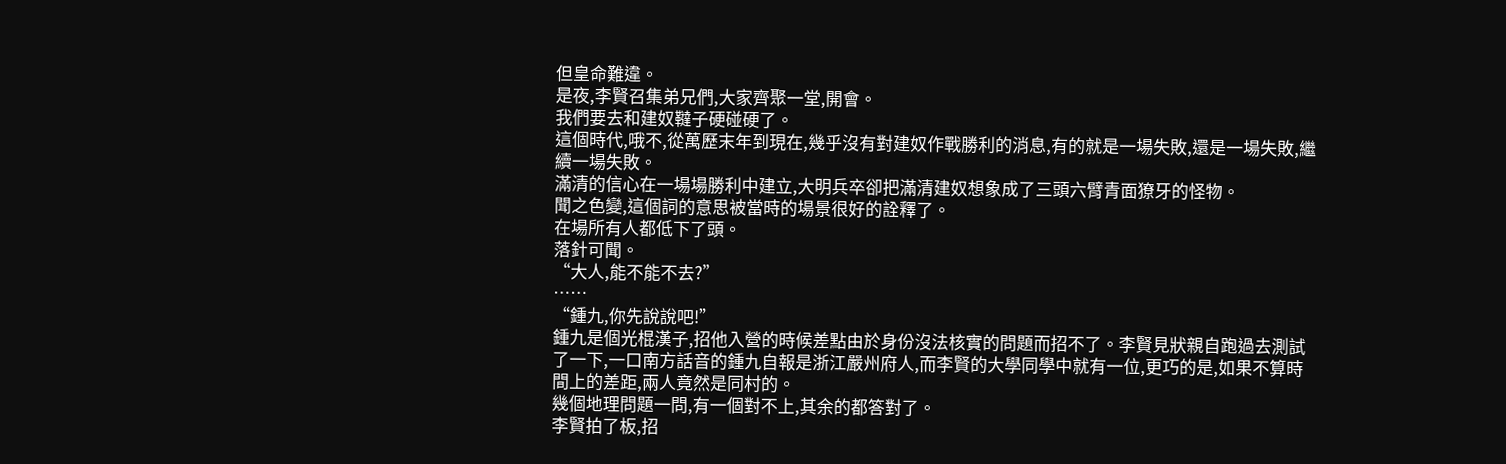但皇命難違。
是夜,李賢召集弟兄們,大家齊聚一堂,開會。
我們要去和建奴韃子硬碰硬了。
這個時代,哦不,從萬歷末年到現在,幾乎沒有對建奴作戰勝利的消息,有的就是一場失敗,還是一場失敗,繼續一場失敗。
滿清的信心在一場場勝利中建立,大明兵卒卻把滿清建奴想象成了三頭六臂青面獠牙的怪物。
聞之色變,這個詞的意思被當時的場景很好的詮釋了。
在場所有人都低下了頭。
落針可聞。
“大人,能不能不去?”
……
“鍾九,你先說說吧!”
鍾九是個光棍漢子,招他入營的時候差點由於身份沒法核實的問題而招不了。李賢見狀親自跑過去測試了一下,一口南方話音的鍾九自報是浙江嚴州府人,而李賢的大學同學中就有一位,更巧的是,如果不算時間上的差距,兩人竟然是同村的。
幾個地理問題一問,有一個對不上,其余的都答對了。
李賢拍了板,招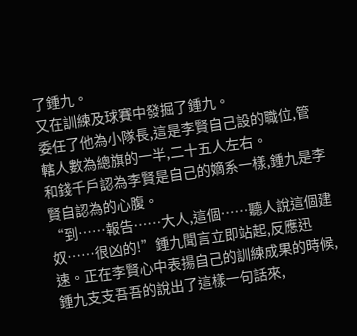了鍾九。
又在訓練及球賽中發掘了鍾九。
委任了他為小隊長,這是李賢自己設的職位,管轄人數為總旗的一半,二十五人左右。
和錢千戶認為李賢是自己的嫡系一樣,鍾九是李賢自認為的心腹。
“到……報告……大人,這個……聽人說這個建奴……很凶的!”鍾九聞言立即站起,反應迅速。正在李賢心中表揚自己的訓練成果的時候,鍾九支支吾吾的說出了這樣一句話來,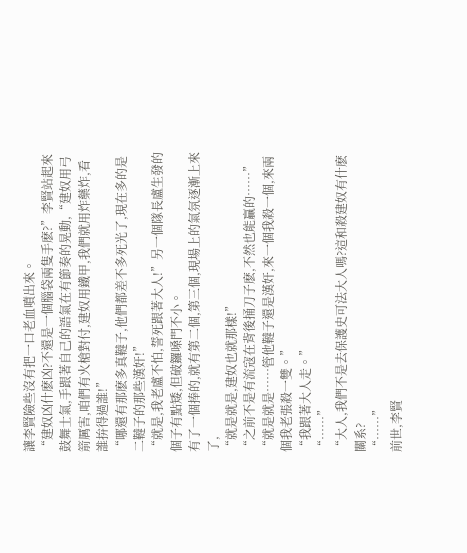讓李賢險些沒有把一口老血噴出來。
“建奴凶什麽凶?不還是一個腦袋兩隻手麽?”李賢站起來鼓舞士氣,手跟著自己的語氣在有節奏的晃動,“建奴用弓箭厲害,咱們有火槍對付,建奴用鐵甲,我們就用炸藥炸,看誰拚得過誰!”
“哪還有那麽多真韃子,他們都差不多死光了,現在多的是二韃子的那些漢奸!”
“就是,我老盧不怕,誓死跟著大人!”另一個隊長盧生發的個子有點矮,但破鑼嗓門不小。
有了一個捧的,就有第二個,第三個,現場上的氣氛逐漸上來了,
“就是就是,建奴也就那樣!”
“之前不是有流寇在背後捅刀子麽,不然也能贏的……”
“就是就是……管他韃子還是漢奸,來一個我殺一個,來兩個我老張殺一雙。”
“我跟著大人走。”
“……”
“大人,我們不是去保護史可法大人嗎?這和殺建奴有什麽關系?
“……”
前世,李賢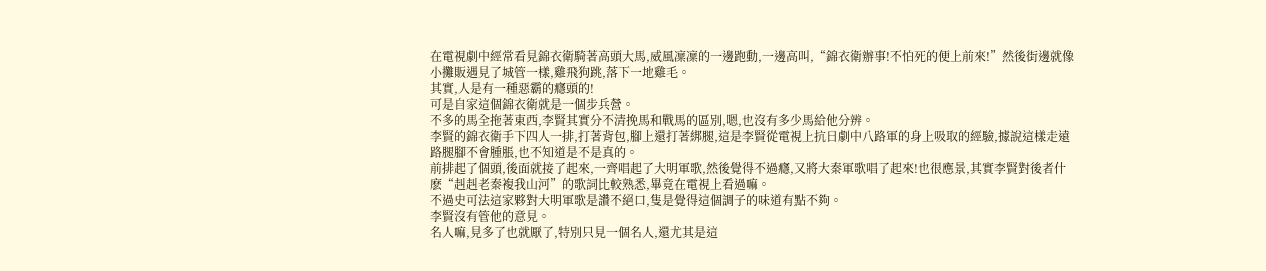在電視劇中經常看見錦衣衛騎著高頭大馬,威風凜凜的一邊跑動,一邊高叫,“錦衣衛辦事!不怕死的便上前來!”然後街邊就像小攤販遇見了城管一樣,雞飛狗跳,落下一地雞毛。
其實,人是有一種惡霸的癮頭的!
可是自家這個錦衣衛就是一個步兵營。
不多的馬全拖著東西,李賢其實分不清挽馬和戰馬的區別,嗯,也沒有多少馬給他分辨。
李賢的錦衣衛手下四人一排,打著背包,腳上還打著綁腿,這是李賢從電視上抗日劇中八路軍的身上吸取的經驗,據說這樣走遠路腿腳不會腫脹,也不知道是不是真的。
前排起了個頭,後面就接了起來,一齊唱起了大明軍歌,然後覺得不過癮,又將大秦軍歌唱了起來!也很應景,其實李賢對後者什麽“赳赳老秦複我山河”的歌詞比較熟悉,畢竟在電視上看過嘛。
不過史可法這家夥對大明軍歌是讚不絕口,隻是覺得這個調子的味道有點不夠。
李賢沒有管他的意見。
名人嘛,見多了也就厭了,特別只見一個名人,還尤其是這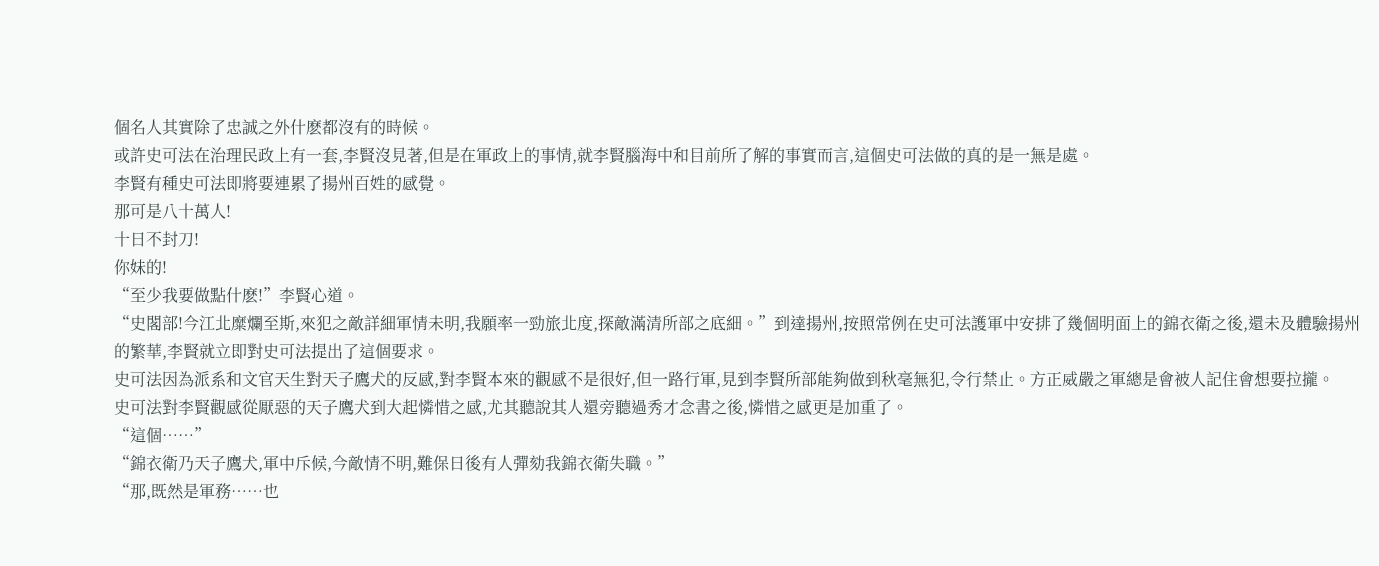個名人其實除了忠誠之外什麽都沒有的時候。
或許史可法在治理民政上有一套,李賢沒見著,但是在軍政上的事情,就李賢腦海中和目前所了解的事實而言,這個史可法做的真的是一無是處。
李賢有種史可法即將要連累了揚州百姓的感覺。
那可是八十萬人!
十日不封刀!
你妹的!
“至少我要做點什麽!”李賢心道。
“史閣部!今江北糜爛至斯,來犯之敵詳細軍情未明,我願率一勁旅北度,探敵滿清所部之底細。”到達揚州,按照常例在史可法護軍中安排了幾個明面上的錦衣衛之後,還未及體驗揚州的繁華,李賢就立即對史可法提出了這個要求。
史可法因為派系和文官天生對天子鷹犬的反感,對李賢本來的觀感不是很好,但一路行軍,見到李賢所部能夠做到秋毫無犯,令行禁止。方正威嚴之軍總是會被人記住會想要拉攏。
史可法對李賢觀感從厭惡的天子鷹犬到大起憐惜之感,尤其聽說其人還旁聽過秀才念書之後,憐惜之感更是加重了。
“這個……”
“錦衣衛乃天子鷹犬,軍中斥候,今敵情不明,難保日後有人彈劾我錦衣衛失職。”
“那,既然是軍務……也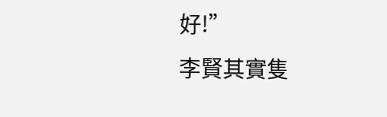好!”
李賢其實隻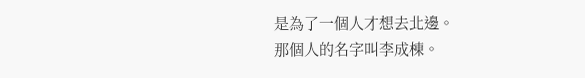是為了一個人才想去北邊。
那個人的名字叫李成棟。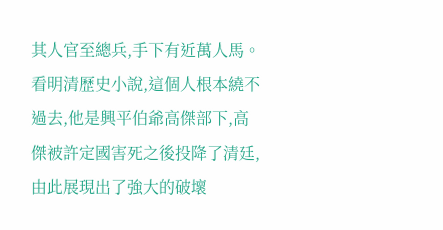其人官至總兵,手下有近萬人馬。
看明清歷史小說,這個人根本繞不過去,他是興平伯爺高傑部下,高傑被許定國害死之後投降了清廷,由此展現出了強大的破壞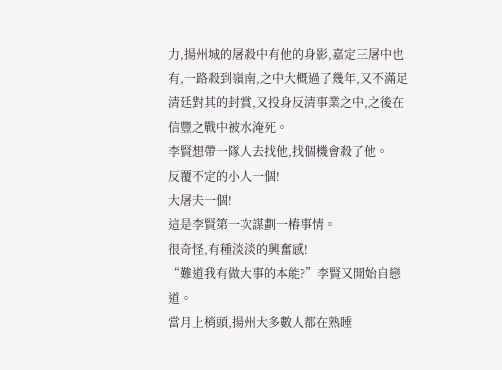力,揚州城的屠殺中有他的身影,嘉定三屠中也有,一路殺到嶺南,之中大概過了幾年,又不滿足清廷對其的封賞,又投身反清事業之中,之後在信豐之戰中被水淹死。
李賢想帶一隊人去找他,找個機會殺了他。
反覆不定的小人一個!
大屠夫一個!
這是李賢第一次謀劃一樁事情。
很奇怪,有種淡淡的興奮感!
“難道我有做大事的本能?”李賢又開始自戀道。
當月上梢頭,揚州大多數人都在熟睡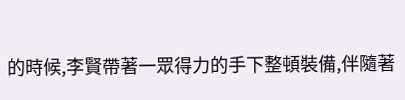的時候,李賢帶著一眾得力的手下整頓裝備,伴隨著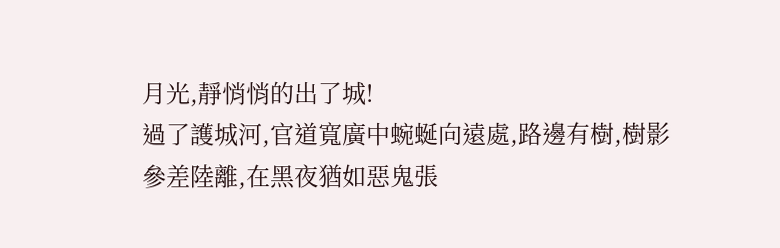月光,靜悄悄的出了城!
過了護城河,官道寬廣中蜿蜒向遠處,路邊有樹,樹影參差陸離,在黑夜猶如惡鬼張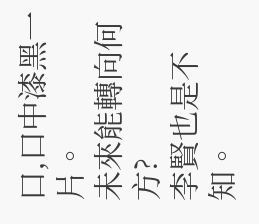口,口中漆黑一片。
未來能轉向何方?
李賢也是不知。